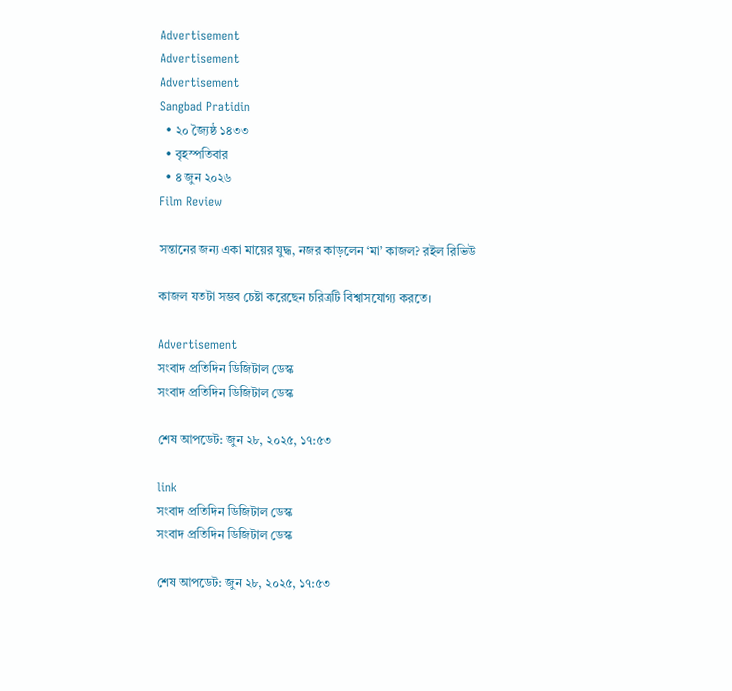Advertisement
Advertisement
Advertisement
Sangbad Pratidin
  • ২০ জ্যৈষ্ঠ ১৪৩৩
  • বৃহস্পতিবার
  • ৪ জুন ২০২৬
Film Review

সন্তানের জন্য একা মায়ের যুদ্ধ, নজর কাড়লেন ‘মা’ কাজল? রইল রিভিউ

কাজল যতটা সম্ভব চেষ্টা করেছেন চরিত্রটি বিশ্বাসযোগ্য করতে।

Advertisement
সংবাদ প্রতিদিন ডিজিটাল ডেস্ক
সংবাদ প্রতিদিন ডিজিটাল ডেস্ক

শেষ আপডেট: জুন ২৮, ২০২৫, ১৭:৫৩

link
সংবাদ প্রতিদিন ডিজিটাল ডেস্ক
সংবাদ প্রতিদিন ডিজিটাল ডেস্ক

শেষ আপডেট: জুন ২৮, ২০২৫, ১৭:৫৩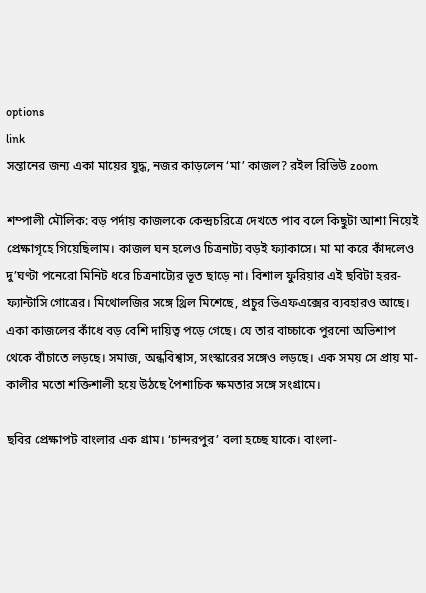options
link
সন্তানের জন্য একা মায়ের যুদ্ধ, নজর কাড়লেন ‘মা’ কাজল? রইল রিভিউ zoom

শম্পালী মৌলিক: বড় পর্দায় কাজলকে কেন্দ্রচরিত্রে দেখতে পাব বলে কিছুটা আশা নিয়েই প্রেক্ষাগৃহে গিয়েছিলাম। কাজল ঘন হলেও চিত্রনাট‌্য বড়ই ফ‌্যাকাসে। মা মা করে কাঁদলেও দু’ঘণ্টা পনেরো মিনিট ধরে চিত্রনাট‌্যের ভূত ছাড়ে না। বিশাল ফুরিয়ার এই ছবিটা হরর-ফ‌্যান্টাসি গোত্রের। মিথোলজির সঙ্গে থ্রিল মিশেছে, প্রচুর ভিএফএক্সের ব‌্যবহারও আছে। একা কাজলের কাঁধে বড় বেশি দায়িত্ব পড়ে গেছে। যে তার বাচ্চাকে পুরনো অভিশাপ থেকে বাঁচাতে লড়ছে। সমাজ, অন্ধবিশ্বাস, সংস্কারের সঙ্গেও লড়ছে। এক সময় সে প্রায় মা-কালীর মতো শক্তিশালী হয়ে উঠছে পৈশাচিক ক্ষমতার সঙ্গে সংগ্রামে।

ছবির প্রেক্ষাপট বাংলার এক গ্রাম। ‘চান্দরপুর’ বলা হচ্ছে যাকে। বাংলা-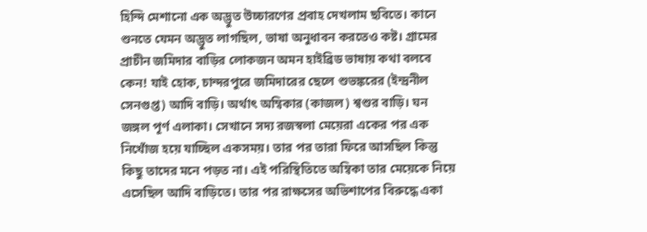হিন্দি মেশানো এক অদ্ভুত উচ্চারণের প্রবাহ দেখলাম ছবিতে। কানে শুনতে যেমন অদ্ভুত লাগছিল, ভাষা অনুধাবন করতেও কষ্ট। গ্রামের প্রাচীন জমিদার বাড়ির লোকজন অমন হাইব্রিড ভাষায় কথা বলবে কেন! যাই হোক, চান্দরপুরে জমিদারের ছেলে শুভঙ্করের (ইন্দ্রনীল সেনগুপ্ত) আদি বাড়ি। অর্থাৎ অম্বিকার (কাজল) শ্বশুর বাড়ি। ঘন জঙ্গল পূর্ণ এলাকা। সেখানে সদ‌্য রজস্বলা মেয়েরা একের পর এক নিখোঁজ হয়ে যাচ্ছিল একসময়। তার পর তারা ফিরে আসছিল কিন্তু কিছু তাদের মনে পড়ত না। এই পরিস্থিতিতে অম্বিকা তার মেয়েকে নিয়ে এসেছিল আদি বাড়িতে। তার পর রাক্ষসের অভিশাপের বিরুদ্ধে একা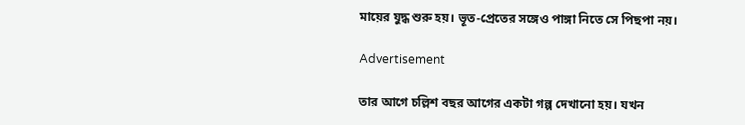মায়ের যুদ্ধ শুরু হয়। ভূত-প্রেতের সঙ্গেও পাঙ্গা নিতে সে পিছপা নয়।

Advertisement

তার আগে চল্লিশ বছর আগের একটা গল্প দেখানো হয়। যখন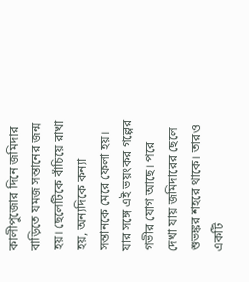কালীপুজোর দিনে জমিদার বাড়িতে যমজ সন্তানের জন্ম হয়। ছেলেটিকে বাঁচিয়ে রাখা হয়, অন‌্যদিকে কন‌্যা সন্তানকে মেরে ফেলা হয়। যার সঙ্গে এই ভয়ংকর গল্পের গভীর যোগ আছে। পরে দেখা যায় জমিদারের ছেলে শুভঙ্কর শহরে থাকে। তারও একটি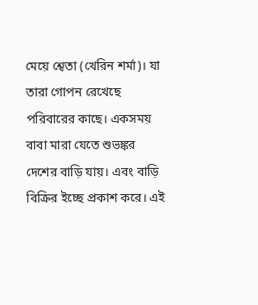মেয়ে শ্বেতা (খেরিন শর্মা)। যা তারা গোপন রেখেছে পরিবারের কাছে। একসময় বাবা মারা যেতে শুভঙ্কর দেশের বাড়ি যায়। এবং বাড়ি বিক্রির ইচ্ছে প্রকাশ করে। এই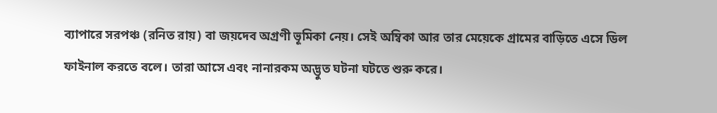ব‌্যাপারে সরপঞ্চ (রনিত রায়) বা জয়দেব অগ্রণী ভূমিকা নেয়। সেই অম্বিকা আর তার মেয়েকে গ্রামের বাড়িতে এসে ডিল ফাইনাল করতে বলে। তারা আসে এবং নানারকম অদ্ভুত ঘটনা ঘটতে শুরু করে।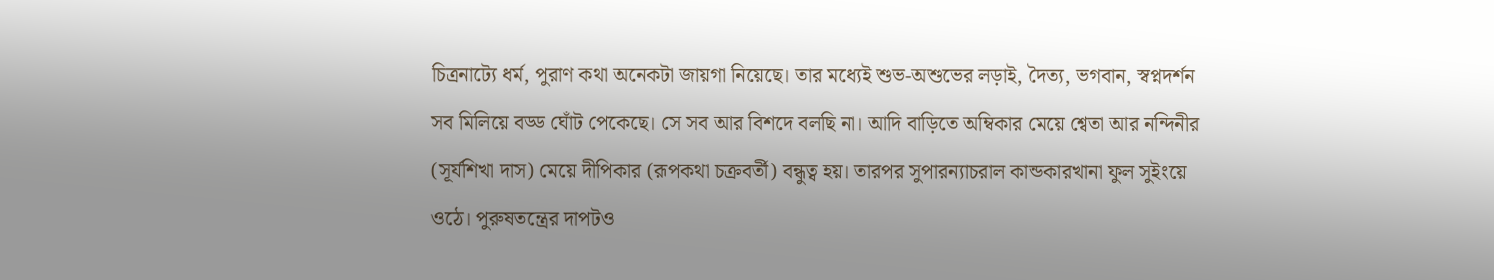চিত্রনাট‌্যে ধর্ম, পুরাণ কথা অনেকটা জায়গা নিয়েছে। তার মধ‌্যেই শুভ-অশুভের লড়াই, দৈত‌্য, ভগবান, স্বপ্নদর্শন সব মিলিয়ে বড্ড ঘোঁট পেকেছে। সে সব আর বিশদে বলছি না। আদি বাড়িতে অম্বিকার মেয়ে শ্বেতা আর নন্দিনীর (সূর্যশিখা দাস) মেয়ে দীপিকার (রূপকথা চক্রবর্তী) বন্ধুত্ব হয়। তারপর সুপারন‌্যাচরাল কান্ডকারখানা ফুল সুইংয়ে ওঠে। পুরুষতন্ত্রের দাপটও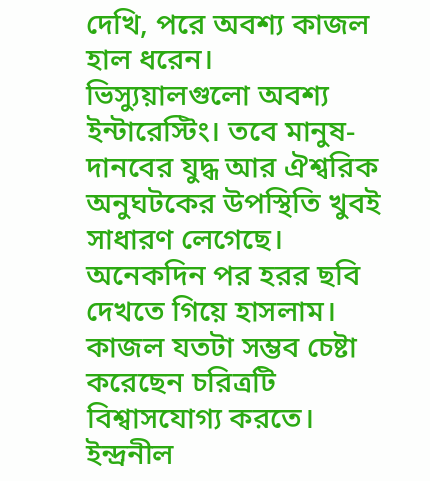দেখি, পরে অবশ‌্য কাজল হাল ধরেন। ভিস‌্যুয়ালগুলো অবশ‌্য ইন্টারেস্টিং। তবে মানুষ-দানবের যুদ্ধ আর ঐশ্বরিক অনুঘটকের উপস্থিতি খুবই সাধারণ লেগেছে। অনেকদিন পর হরর ছবি দেখতে গিয়ে হাসলাম। কাজল যতটা সম্ভব চেষ্টা করেছেন চরিত্রটি বিশ্বাসযোগ‌্য করতে। ইন্দ্রনীল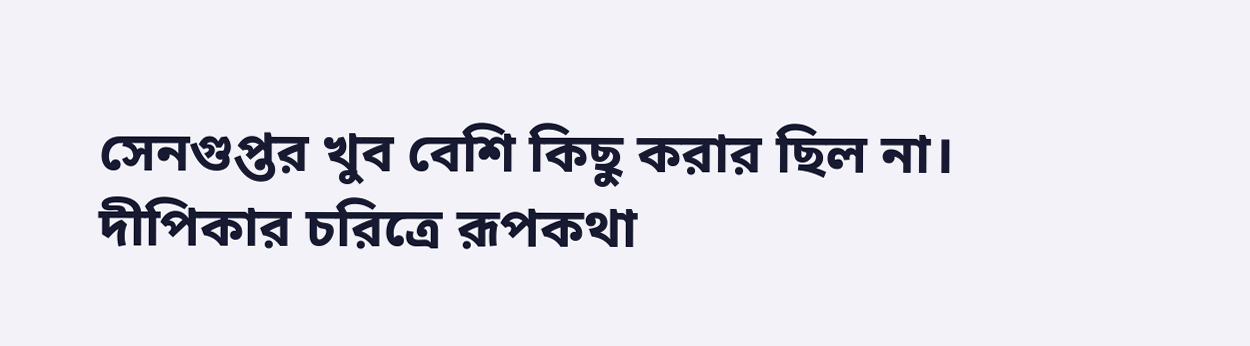সেনগুপ্তর খুব বেশি কিছু করার ছিল না। দীপিকার চরিত্রে রূপকথা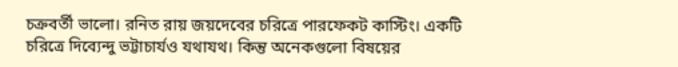চক্রবর্তী ভালো। রনিত রায় জয়দেবের চরিত্রে পারফেকট কাস্টিং। একটি চরিত্রে দিব্যেন্দু ভট্টাচার্যও যথাযথ। কিন্তু অনেকগুলো বিষয়ের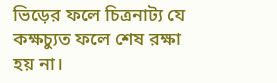ভিড়ের ফলে চিত্রনাট‌্য যে কক্ষচ‌্যুত ফলে শেষ রক্ষা হয় না।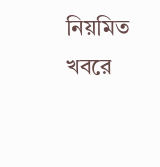নিয়মিত খবরে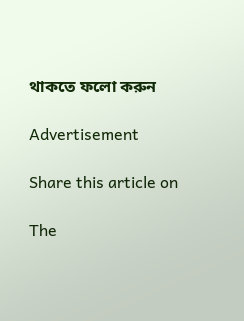থাকতে ফলো করুন

Advertisement

Share this article on

The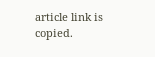article link is copied.